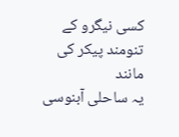کسی نیگرو کے تنومند پیکر کی مانند
یہ ساحلی آبنوسی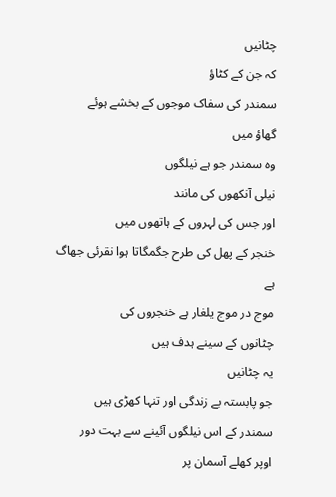چٹانیں
کہ جن کے کٹاؤ
سمندر کی سفاک موجوں کے بخشے ہوئے
گھاؤ میں
وہ سمندر جو ہے نیلگوں
نیلی آنکھوں کی مانند
اور جس کی لہروں کے ہاتھوں میں
خنجر کے پھل کی طرح جگمگاتا ہوا نقرئی جھاگ ہے
موج در موج یلغار ہے خنجروں کی
چٹانوں کے سینے ہدف ہیں
یہ چٹانیں
جو پابستہ بے زندگی اور تنہا کھڑی ہیں
سمندر کے اس نیلگوں آئینے سے بہت دور
اوپر کھلے آسمان پر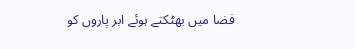فضا میں بھٹکتے ہوئے ابر پاروں کو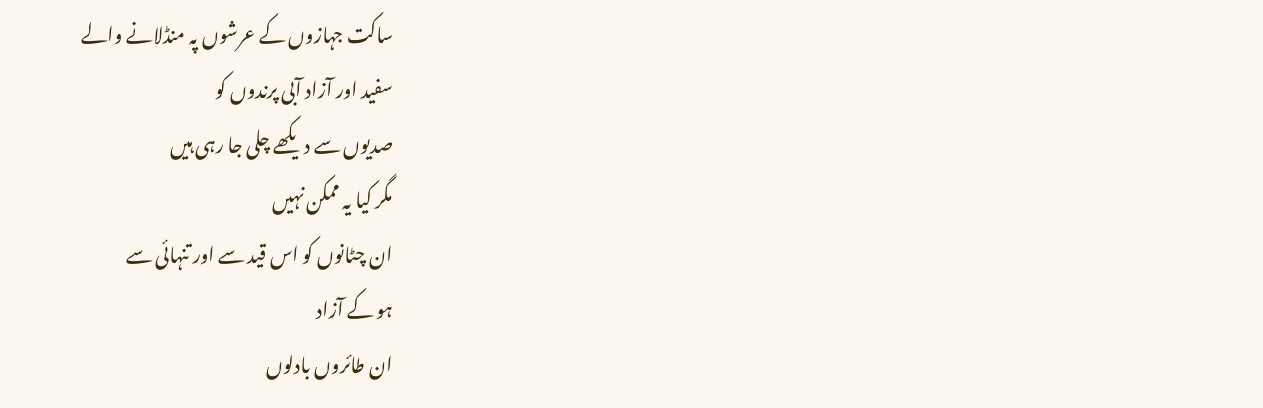ساکت جہازوں کے عرشوں پہ منڈلانے والے
سفید اور آزاد آبی پرندوں کو
صدیوں سے دیکھے چلی جا رہی ہیں
مگر کیا یہ ممکن نہیں
ان چٹانوں کو اس قید سے اور تنہائی سے
ہو کے آزاد
ان طائروں بادلوں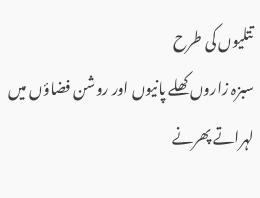تتلیوں کی طرح
سبزہ زاروں کھلے پانیوں اور روشن فضاؤں میں
لہراتے پھرنے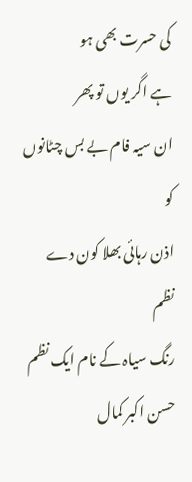کی حسرت بھی ہو
ہے اگر یوں تو پھر
ان سیہ فام بے بس چٹانوں کو
اذن رہائی بھلا کون دے
نظم
رنگ سیاہ کے نام ایک نظم
حسن اکبر کمال